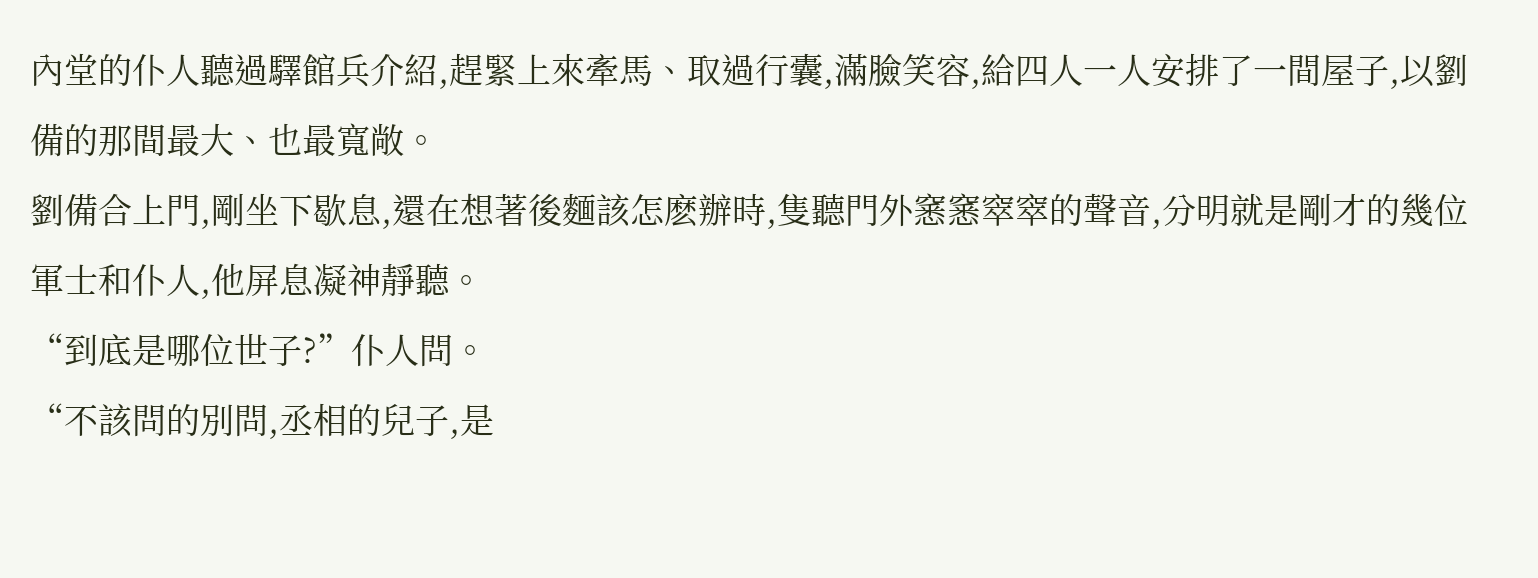內堂的仆人聽過驛館兵介紹,趕緊上來牽馬、取過行囊,滿臉笑容,給四人一人安排了一間屋子,以劉備的那間最大、也最寬敞。
劉備合上門,剛坐下歇息,還在想著後麵該怎麽辦時,隻聽門外窸窸窣窣的聲音,分明就是剛才的幾位軍士和仆人,他屏息凝神靜聽。
“到底是哪位世子?”仆人問。
“不該問的別問,丞相的兒子,是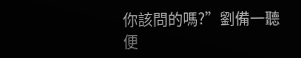你該問的嗎?”劉備一聽便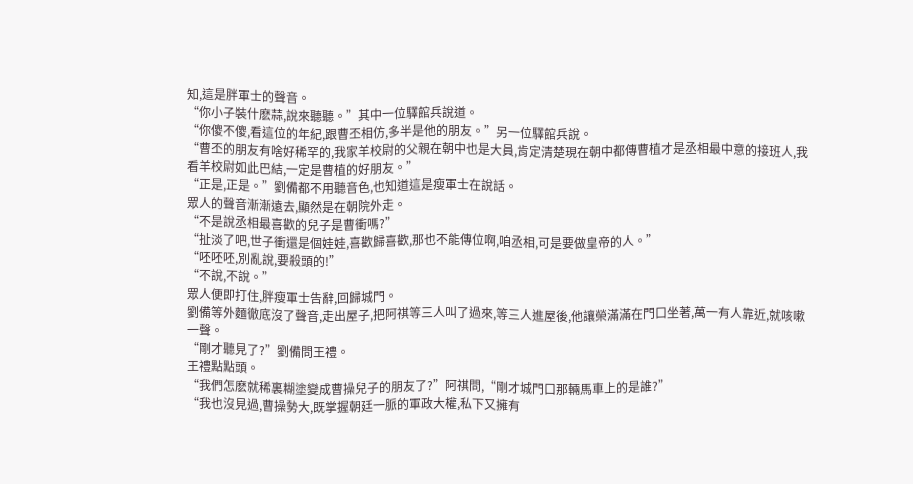知,這是胖軍士的聲音。
“你小子裝什麽蒜,說來聽聽。”其中一位驛館兵說道。
“你傻不傻,看這位的年紀,跟曹丕相仿,多半是他的朋友。”另一位驛館兵說。
“曹丕的朋友有啥好稀罕的,我家羊校尉的父親在朝中也是大員,肯定清楚現在朝中都傳曹植才是丞相最中意的接班人,我看羊校尉如此巴結,一定是曹植的好朋友。”
“正是,正是。”劉備都不用聽音色,也知道這是瘦軍士在說話。
眾人的聲音漸漸遠去,顯然是在朝院外走。
“不是說丞相最喜歡的兒子是曹衝嗎?”
“扯淡了吧,世子衝還是個娃娃,喜歡歸喜歡,那也不能傳位啊,咱丞相,可是要做皇帝的人。”
“呸呸呸,別亂說,要殺頭的!”
“不說,不說。”
眾人便即打住,胖瘦軍士告辭,回歸城門。
劉備等外麵徹底沒了聲音,走出屋子,把阿祺等三人叫了過來,等三人進屋後,他讓榮滿滿在門口坐著,萬一有人靠近,就咳嗽一聲。
“剛才聽見了?”劉備問王禮。
王禮點點頭。
“我們怎麽就稀裏糊塗變成曹操兒子的朋友了?”阿祺問,“剛才城門口那輛馬車上的是誰?”
“我也沒見過,曹操勢大,既掌握朝廷一脈的軍政大權,私下又擁有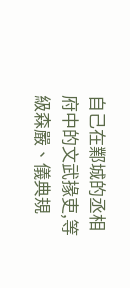自己在鄴城的丞相府中的文武掾吏,等級森嚴、儀典規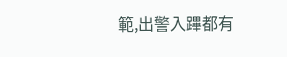範,出警入蹕都有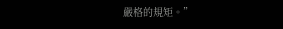嚴格的規矩。”